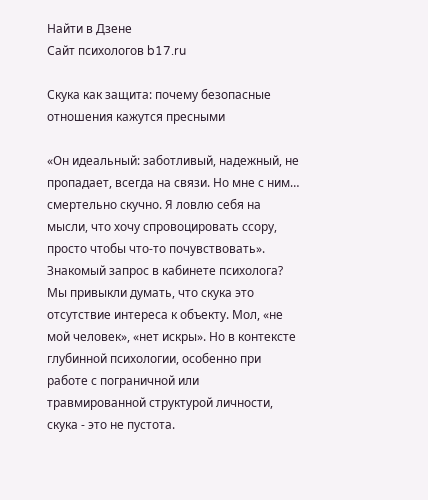Найти в Дзене
Сайт психологов b17.ru

Скука как защита: почему безопасные отношения кажутся пресными

«Он идеальный: заботливый, надежный, не пропадает, всегда на связи. Но мне с ним… смертельно скучно. Я ловлю себя на мысли, что хочу спровоцировать ссору, просто чтобы что-то почувствовать». Знакомый запрос в кабинете психолога? Мы привыкли думать, что скука это отсутствие интереса к объекту. Мол, «не мой человек», «нет искры». Но в контексте глубинной психологии, особенно при работе с пограничной или травмированной структурой личности, скука - это не пустота.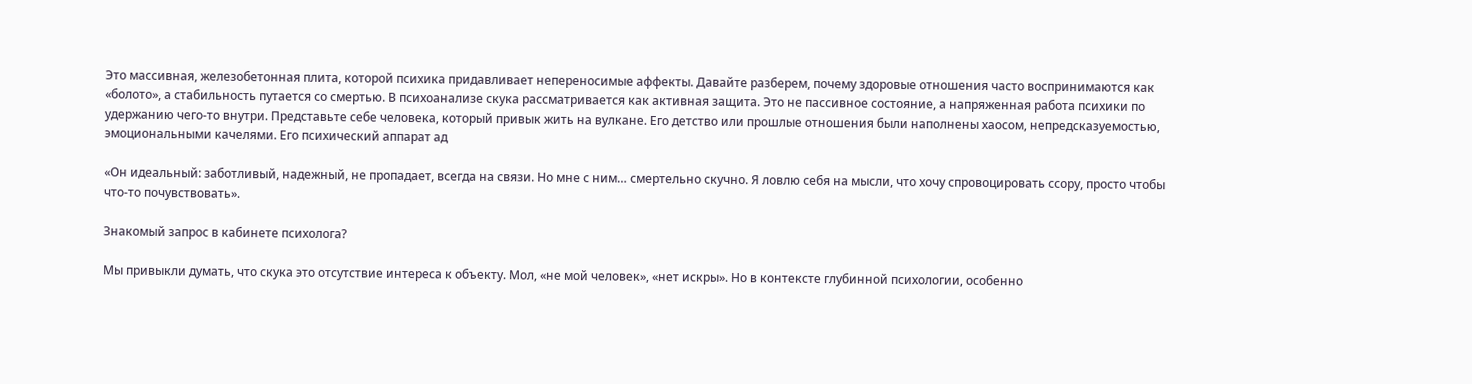Это массивная, железобетонная плита, которой психика придавливает непереносимые аффекты. Давайте разберем, почему здоровые отношения часто воспринимаются как «болото», а стабильность путается со смертью. В психоанализе скука рассматривается как активная защита. Это не пассивное состояние, а напряженная работа психики по удержанию чего-то внутри. Представьте себе человека, который привык жить на вулкане. Его детство или прошлые отношения были наполнены хаосом, непредсказуемостью, эмоциональными качелями. Его психический аппарат ад

«Он идеальный: заботливый, надежный, не пропадает, всегда на связи. Но мне с ним… смертельно скучно. Я ловлю себя на мысли, что хочу спровоцировать ссору, просто чтобы что-то почувствовать».

Знакомый запрос в кабинете психолога?

Мы привыкли думать, что скука это отсутствие интереса к объекту. Мол, «не мой человек», «нет искры». Но в контексте глубинной психологии, особенно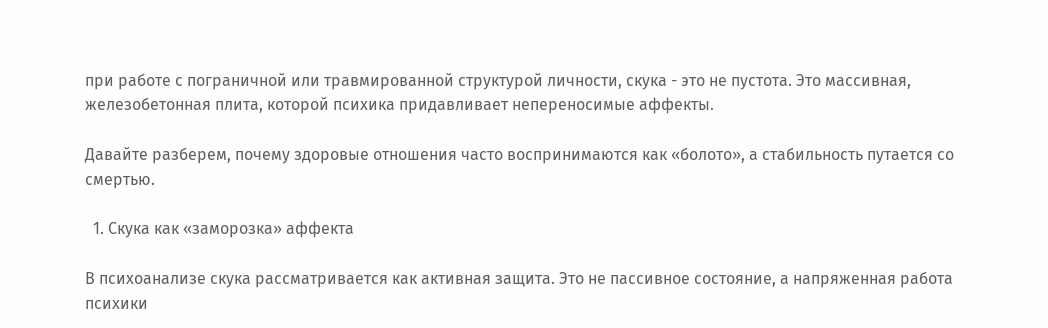при работе с пограничной или травмированной структурой личности, скука - это не пустота. Это массивная, железобетонная плита, которой психика придавливает непереносимые аффекты.

Давайте разберем, почему здоровые отношения часто воспринимаются как «болото», а стабильность путается со смертью.

  1. Скука как «заморозка» аффекта

В психоанализе скука рассматривается как активная защита. Это не пассивное состояние, а напряженная работа психики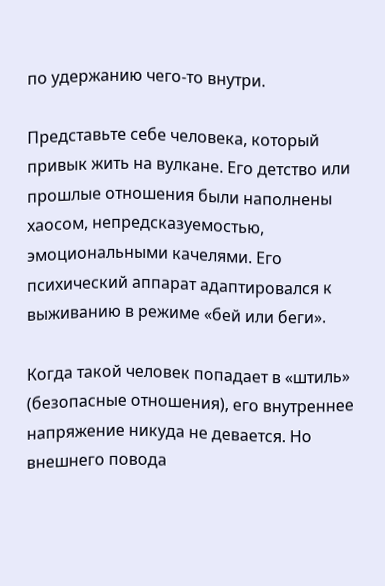по удержанию чего-то внутри.

Представьте себе человека, который привык жить на вулкане. Его детство или прошлые отношения были наполнены хаосом, непредсказуемостью, эмоциональными качелями. Его психический аппарат адаптировался к выживанию в режиме «бей или беги».

Когда такой человек попадает в «штиль» (безопасные отношения), его внутреннее напряжение никуда не девается. Но внешнего повода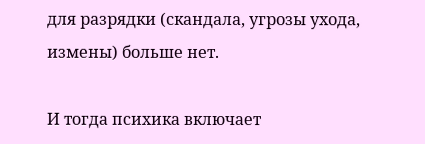для разрядки (скандала, угрозы ухода, измены) больше нет.

И тогда психика включает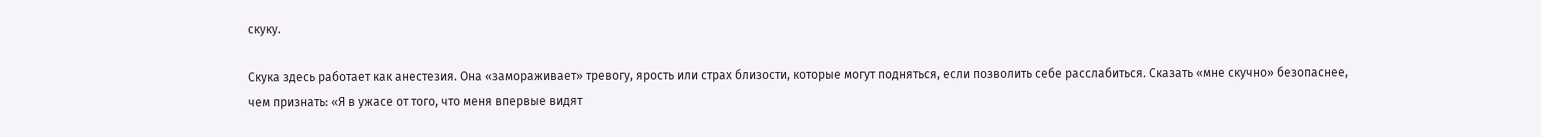скуку.

Скука здесь работает как анестезия. Она «замораживает» тревогу, ярость или страх близости, которые могут подняться, если позволить себе расслабиться. Сказать «мне скучно» безопаснее, чем признать: «Я в ужасе от того, что меня впервые видят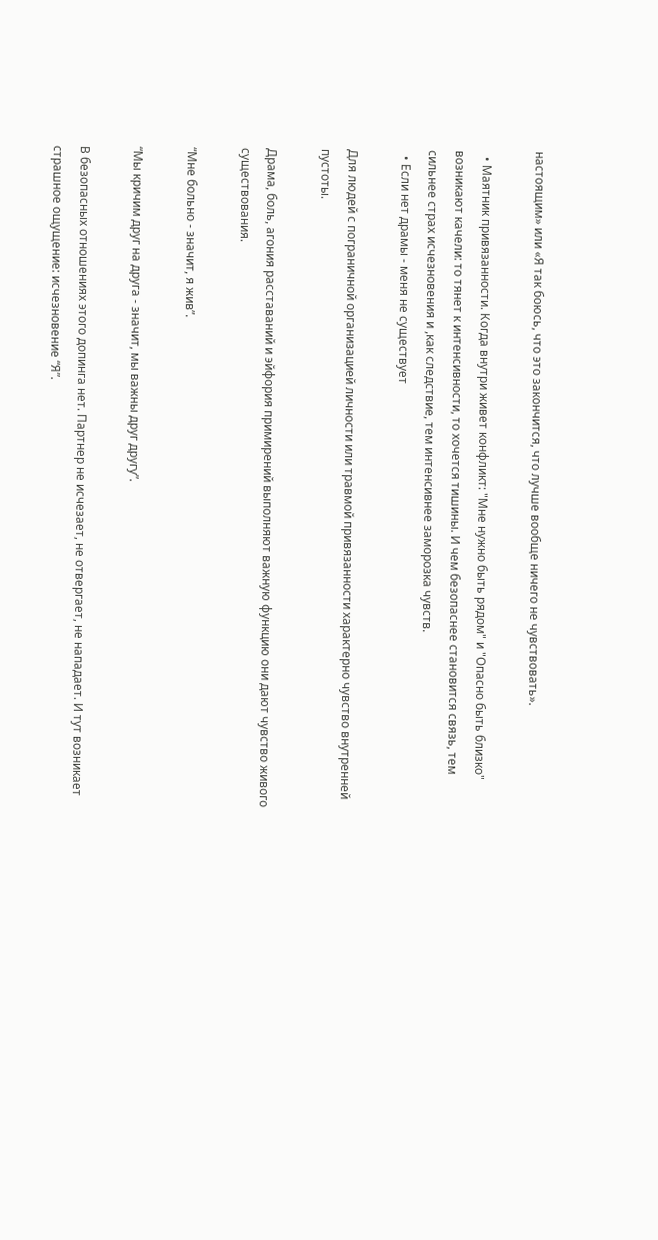настоящим» или «Я так боюсь, что это закончится, что лучше вообще ничего не чувствовать».

  • Маятник привязанности. Когда внутри живет конфликт: "Мне нужно быть рядом" и "Опасно быть близко" возникают качели: то тянет к интенсивности, то хочется тишины. И чем безопаснее становится связь, тем сильнее страх исчезновения и ,как следствие, тем интенсивнее заморозка чувств.
  • Если нет драмы - меня не существует

Для людей с пограничной организацией личности или травмой привязанности характерно чувство внутренней пустоты.

Драма, боль, агония расставаний и эйфория примирений выполняют важную функцию они дают чувство живого существования.

“Мне больно - значит, я жив”.

“Мы кричим друг на друга - значит, мы важны друг другу”.

В безопасных отношениях этого допинга нет. Партнер не исчезает, не отвергает, не нападает. И тут возникает страшное ощущение: исчезновение “Я”.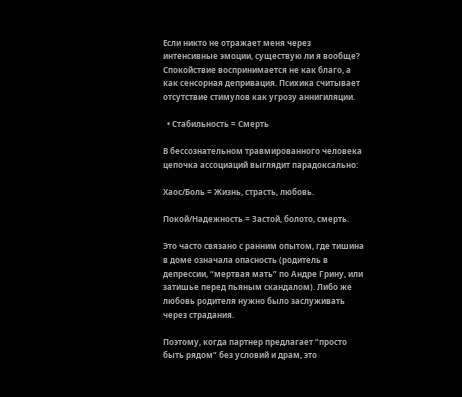Если никто не отражает меня через интенсивные эмоции, существую ли я вообще? Спокойствие воспринимается не как благо, а как сенсорная депривация. Психика считывает отсутствие стимулов как угрозу аннигиляции.

  • Стабильность = Смерть

В бессознательном травмированного человека цепочка ассоциаций выглядит парадоксально:

Хаос/Боль = Жизнь, страсть, любовь.

Покой/Надежность = Застой, болото, смерть.

Это часто связано с ранним опытом, где тишина в доме означала опасность (родитель в депрессии, “мертвая мать” по Андре Грину, или затишье перед пьяным скандалом). Либо же любовь родителя нужно было заслуживать через страдания.

Поэтому, когда партнер предлагает “просто быть рядом” без условий и драм, это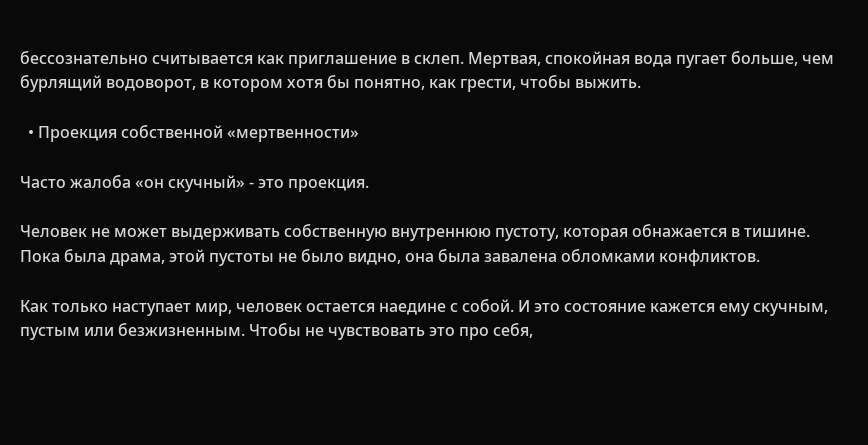бессознательно считывается как приглашение в склеп. Мертвая, спокойная вода пугает больше, чем бурлящий водоворот, в котором хотя бы понятно, как грести, чтобы выжить.

  • Проекция собственной «мертвенности»

Часто жалоба «он скучный» - это проекция.

Человек не может выдерживать собственную внутреннюю пустоту, которая обнажается в тишине. Пока была драма, этой пустоты не было видно, она была завалена обломками конфликтов.

Как только наступает мир, человек остается наедине с собой. И это состояние кажется ему скучным, пустым или безжизненным. Чтобы не чувствовать это про себя,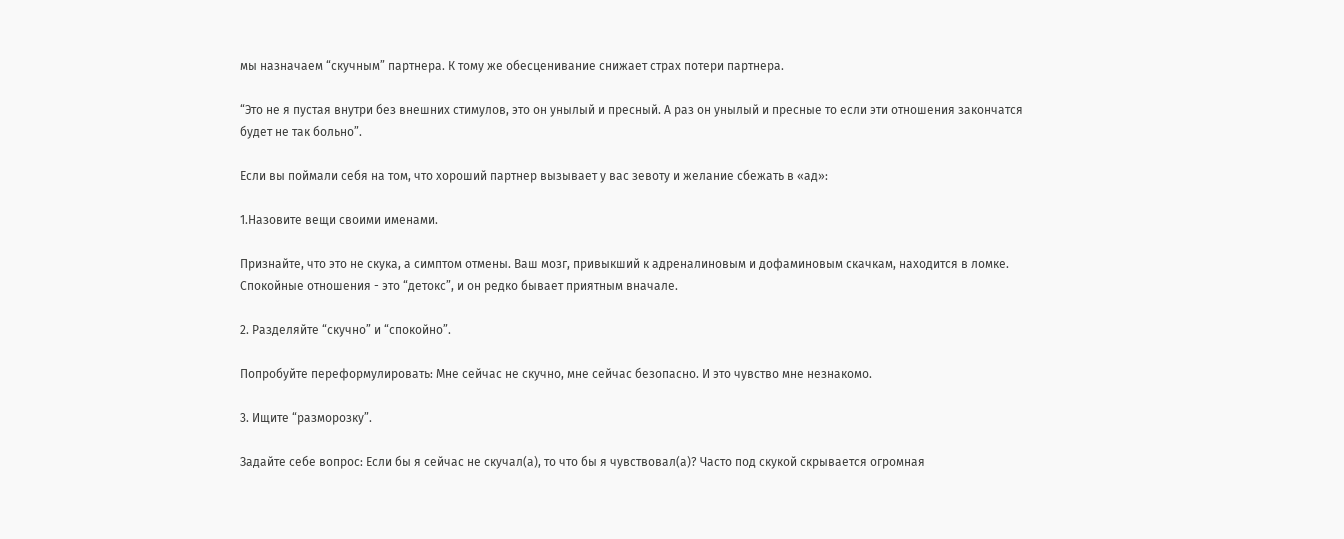мы назначаем “скучным” партнера. К тому же обесценивание снижает страх потери партнера.

“Это не я пустая внутри без внешних стимулов, это он унылый и пресный. А раз он унылый и пресные то если эти отношения закончатся будет не так больно”.

Если вы поймали себя на том, что хороший партнер вызывает у вас зевоту и желание сбежать в «ад»:

1.Назовите вещи своими именами.

Признайте, что это не скука, а симптом отмены. Ваш мозг, привыкший к адреналиновым и дофаминовым скачкам, находится в ломке. Спокойные отношения - это “детокс”, и он редко бывает приятным вначале.

2. Разделяйте “скучно” и “спокойно”.

Попробуйте переформулировать: Мне сейчас не скучно, мне сейчас безопасно. И это чувство мне незнакомо.

3. Ищите “разморозку”.

Задайте себе вопрос: Если бы я сейчас не скучал(а), то что бы я чувствовал(а)? Часто под скукой скрывается огромная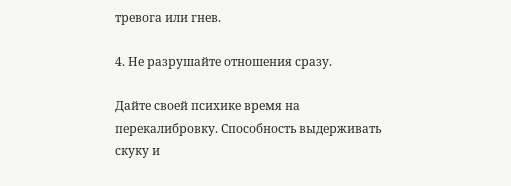тревога или гнев.

4. Не разрушайте отношения сразу.

Дайте своей психике время на перекалибровку. Способность выдерживать скуку и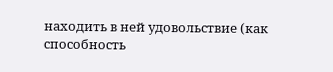находить в ней удовольствие (как способность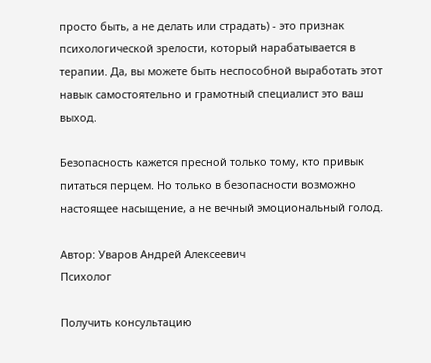просто быть, а не делать или страдать) - это признак психологической зрелости, который нарабатывается в терапии. Да, вы можете быть неспособной выработать этот навык самостоятельно и грамотный специалист это ваш выход.

Безопасность кажется пресной только тому, кто привык питаться перцем. Но только в безопасности возможно настоящее насыщение, а не вечный эмоциональный голод.

Автор: Уваров Андрей Алексеевич
Психолог

Получить консультацию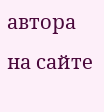автора на сайте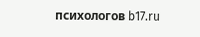психологов b17.ru